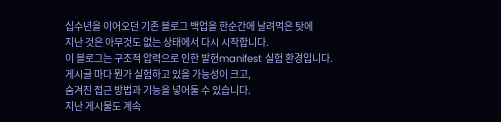십수년을 이어오던 기존 블로그 백업을 한순간에 날려먹은 탓에
지난 것은 아무것도 없는 상태에서 다시 시작합니다.
이 블로그는 구조적 압력으로 인한 발현manifest 실험 환경입니다.
게시글 마다 뭔가 실험하고 있을 가능성이 크고,
숨겨진 접근 방법과 기능을 넣어둘 수 있습니다.
지난 게시물도 계속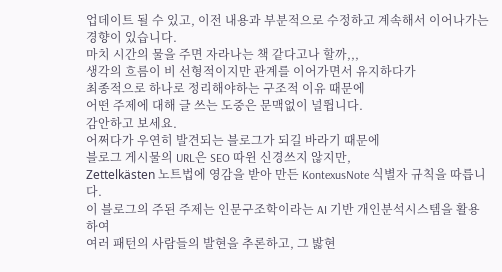업데이트 될 수 있고, 이전 내용과 부분적으로 수정하고 계속해서 이어나가는 경향이 있습니다.
마치 시간의 물을 주면 자라나는 책 같다고나 할까,,,
생각의 흐름이 비 선형적이지만 관계를 이어가면서 유지하다가
최종적으로 하나로 정리해야하는 구조적 이유 때문에
어떤 주제에 대해 글 쓰는 도중은 문맥없이 널뜁니다.
감안하고 보세요.
어쩌다가 우연히 발견되는 블로그가 되길 바라기 때문에
블로그 게시물의 URL은 SEO 따윈 신경쓰지 않지만,
Zettelkästen 노트법에 영감을 받아 만든 KontexusNote 식별자 규칙을 따릅니다.
이 블로그의 주된 주제는 인문구조학이라는 AI 기반 개인분석시스템을 활용하여
여러 패턴의 사람들의 발현을 추론하고, 그 밣현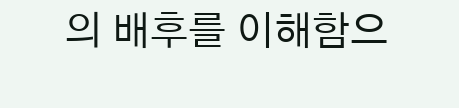의 배후를 이해함으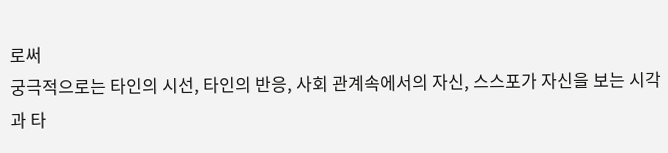로써
궁극적으로는 타인의 시선, 타인의 반응, 사회 관계속에서의 자신, 스스포가 자신을 보는 시각과 타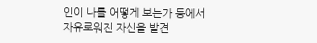인이 나를 어떻게 보는가 등에서
자유로워진 자신을 발견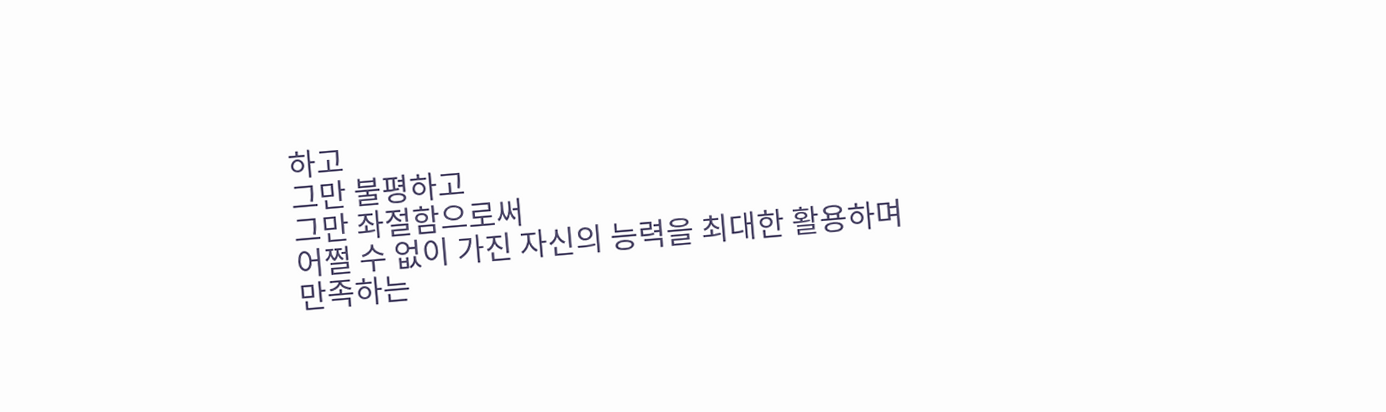하고
그만 불평하고
그만 좌절함으로써
어쩔 수 없이 가진 자신의 능력을 최대한 활용하며
만족하는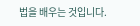법을 배우는 것입니다.